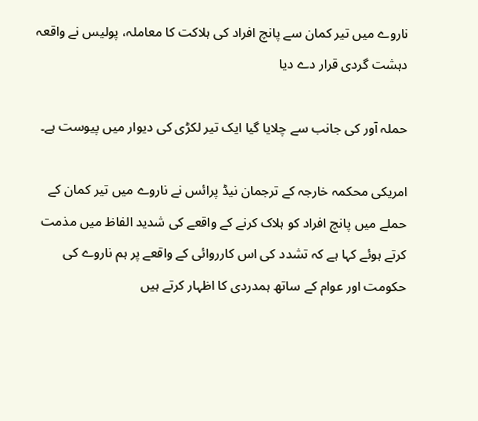ناروے میں تیر کمان سے پانچ افراد کی ہلاکت کا معاملہ، پولیس نے واقعہ دہشت گردی قرار دے دیا

حملہ آور کی جانب سے چلایا گیا ایک تیر لکڑی کی دیوار میں پیوست ہے۔

امریکی محکمہ خارجہ کے ترجمان نیڈ پرائس نے ناروے میں تیر کمان کے حملے میں پانچ افراد کو ہلاک کرنے کے واقعے کی شدید الفاظ میں مذمت کرتے ہوئے کہا ہے کہ تشدد کی اس کارروائی کے واقعے پر ہم ناروے کی حکومت اور عوام کے ساتھ ہمدردی کا اظہار کرتے ہیں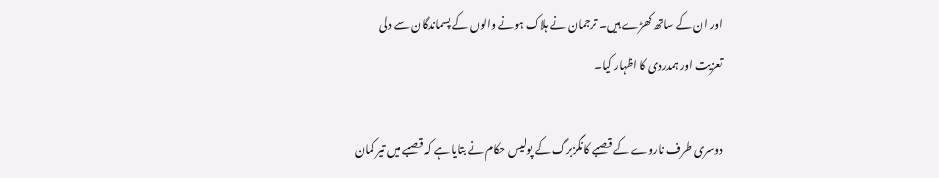اور ان کے ساتھ کھڑے ہیں۔ ترجمان نے ہلاک ہونے والوں کے پسماندگان سے دلی تعزیت اور ہمدردی کا اظہار کیا۔

دوسری طرف ناروے کے قصبے کانگزبرگ کے پولیس حکام نے بتایا ہے کہ قصبے میں تیر کمان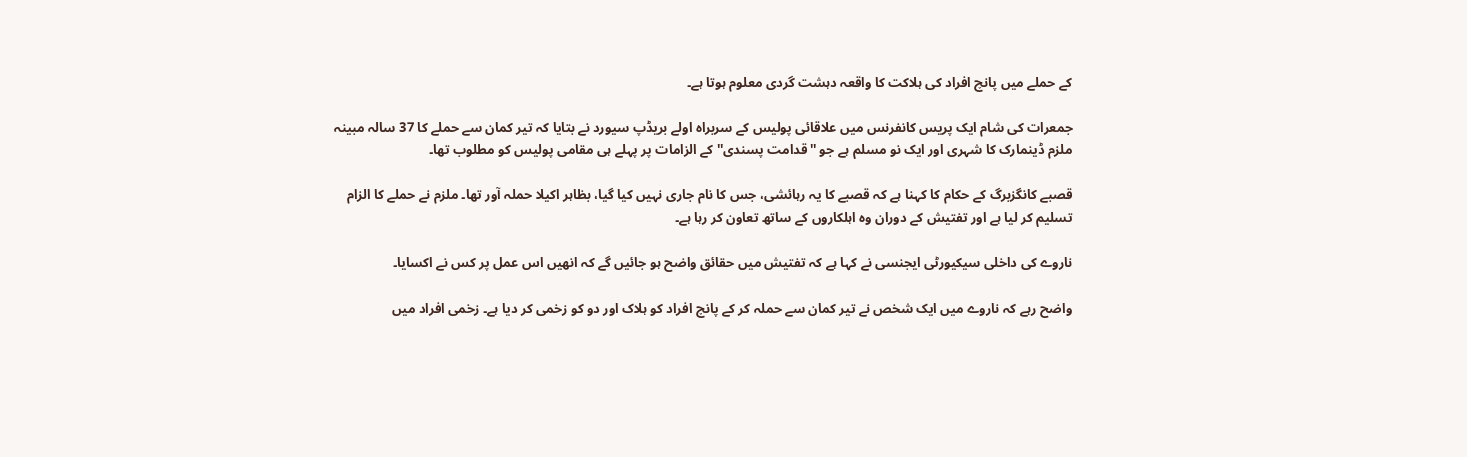کے حملے میں پانچ افراد کی ہلاکت کا واقعہ دہشت گردی معلوم ہوتا ہے۔

جمعرات کی شام ایک پریس کانفرنس میں علاقائی پولیس کے سربراہ اولے بریڈپ سیورد نے بتایا کہ تیر کمان سے حملے کا 37 سالہ مبینہ ملزم ڈینمارک کا شہری اور ایک نو مسلم ہے جو ''قدامت پسندی'' کے الزامات پر پہلے ہی مقامی پولیس کو مطلوب تھا۔

قصبے کانگزبرگ کے حکام کا کہنا ہے کہ قصبے کا یہ رہائشی، جس کا نام جاری نہیں کیا گیا، بظاہر اکیلا حملہ آور تھا۔ ملزم نے حملے کا الزام تسلیم کر لیا ہے اور تفتیش کے دوران وہ اہلکاروں کے ساتھ تعاون کر رہا ہے۔

ناروے کی داخلی سیکیورٹی ایجنسی نے کہا ہے کہ تفتیش میں حقائق واضح ہو جائیں گے کہ انھیں اس عمل پر کس نے اکسایا۔

واضح رہے کہ ناروے میں ایک شخص نے تیر کمان سے حملہ کر کے پانچ افراد کو ہلاک اور دو کو زخمی کر دیا ہے۔ زخمی افراد میں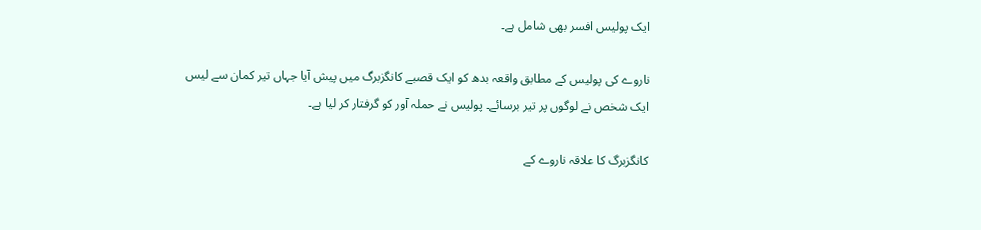ایک پولیس افسر بھی شامل ہے۔

ناروے کی پولیس کے مطابق واقعہ بدھ کو ایک قصبے کانگزبرگ میں پیش آیا جہاں تیر کمان سے لیس ایک شخص نے لوگوں پر تیر برسائے۔ پولیس نے حملہ آور کو گرفتار کر لیا ہے۔

کانگزبرگ کا علاقہ ناروے کے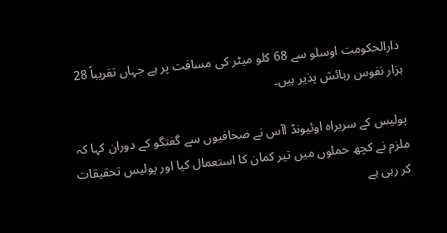دارالحکومت اوسلو سے 68 کلو میٹر کی مسافت پر ہے جہاں تقریباً 28 ہزار نفوس رہائش پذیر ہیں۔

پولیس کے سربراہ اوئیونڈ اآس نے صحافیوں سے گفتگو کے دوران کہا کہ ملزم نے کچھ حملوں میں تیر کمان کا استعمال کیا اور پولیس تحقیقات کر رہی ہے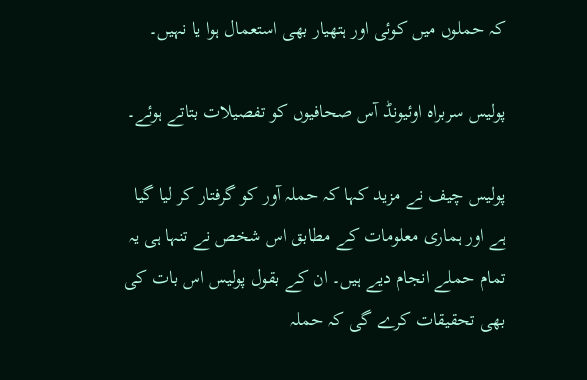کہ حملوں میں کوئی اور ہتھیار بھی استعمال ہوا یا نہیں۔

پولیس سربراہ اوئیونڈ آس صحافیوں کو تفصیلات بتاتے ہوئے۔

پولیس چیف نے مزید کہا کہ حملہ آور کو گرفتار کر لیا گیا ہے اور ہماری معلومات کے مطابق اس شخص نے تنہا ہی یہ تمام حملے انجام دیے ہیں۔ ان کے بقول پولیس اس بات کی بھی تحقیقات کرے گی کہ حملہ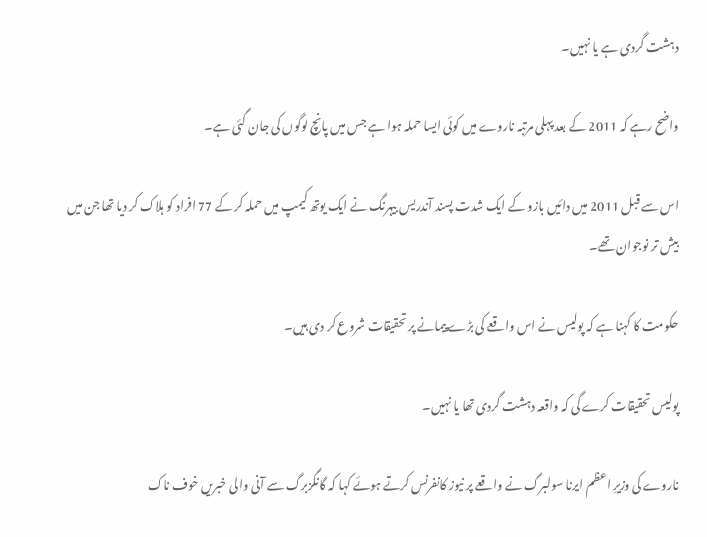دہشت گردی ہے یا نہیں۔

واضح رہے کہ 2011 کے بعد پہلی مرتبہ ناروے میں کوئی ایسا حملہ ہوا ہے جس میں پانچ لوگوں کی جان گئی ہے۔

اس سے قبل 2011 میں دائیں بازو کے ایک شدت پسند آندریس بیہرنگ نے ایک یوتھ کیمپ میں حملہ کر کے 77 افراد کو ہلاک کر دیا تھا جن میں بیش تر نوجوان تھے۔

حکومت کا کہنا ہے کہ پولیس نے اس واقعے کی بڑے پیمانے پر تحقیقات شروع کر دی ہیں۔

پولیس تحقیقات کرے گی کہ واقعہ دہشت گردی تھا یا نہیں۔

ناروے کی وزیرِ اعظم ایرنا سولبرگ نے واقعے پر نیوز کانفرنس کرتے ہوئے کہا کہ گانگزبرگ سے آنی والی خبریں خوف ناک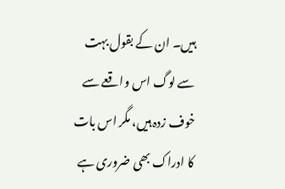ہیں۔ ان کے بقول بہت سے لوگ اس واقعے سے خوف زدہ ہیں، مگر اس بات کا ادراک بھی ضروری ہے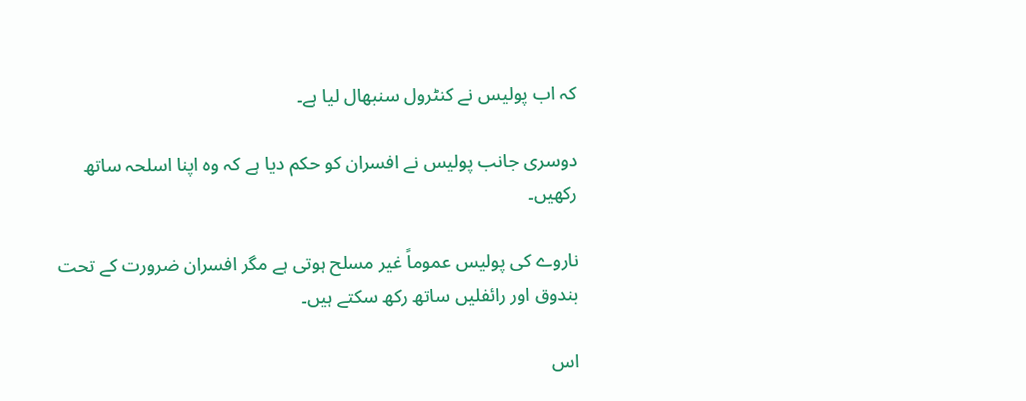کہ اب پولیس نے کنٹرول سنبھال لیا ہے۔

دوسری جانب پولیس نے افسران کو حکم دیا ہے کہ وہ اپنا اسلحہ ساتھ رکھیں۔

ناروے کی پولیس عموماً غیر مسلح ہوتی ہے مگر افسران ضرورت کے تحت بندوق اور رائفلیں ساتھ رکھ سکتے ہیں۔

اس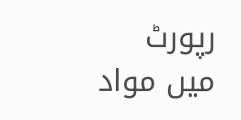رپورٹ میں مواد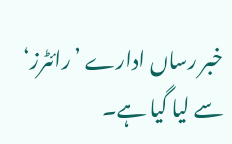خبر رساں ادارے ’رائٹرز‘ سے لیا گیا ہے۔